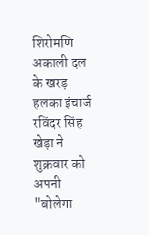शिरोमणि अकाली दल के खरड़ हलका इंचार्ज रविंदर सिंह खेड़ा ने शुक्रवार को अपनी "बोलेगा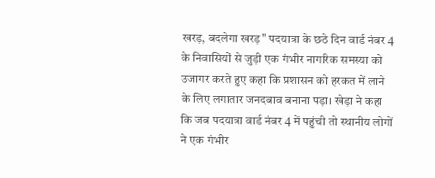खरड़, बदलेगा खरड़" पदयात्रा के छठे दिन वार्ड नंबर 4 के निवासियों से जुड़ी एक गंभीर नागरिक समस्या को उजागर करते हुए कहा कि प्रशासन को हरकत में लाने के लिए लगातार जनदबाव बनाना पड़ा। खेड़ा ने कहा कि जब पदयात्रा वार्ड नंबर 4 में पहुंची तो स्थानीय लोगों ने एक गंभीर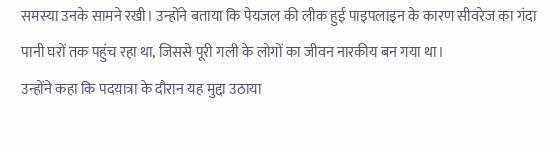समस्या उनके सामने रखी। उन्होंने बताया कि पेयजल की लीक हुई पाइपलाइन के कारण सीवरेज का गंदा पानी घरों तक पहुंच रहा था, जिससे पूरी गली के लोगों का जीवन नारकीय बन गया था।
उन्होंने कहा कि पदयात्रा के दौरान यह मुद्दा उठाया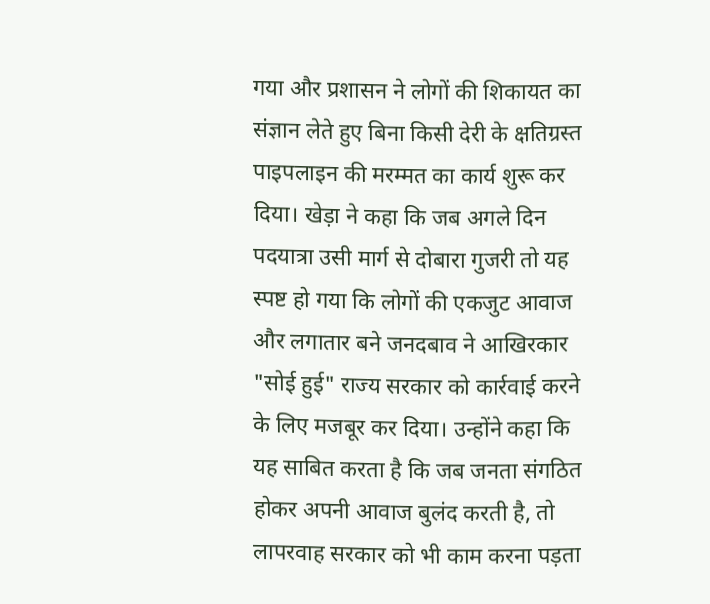गया और प्रशासन ने लोगों की शिकायत का संज्ञान लेते हुए बिना किसी देरी के क्षतिग्रस्त पाइपलाइन की मरम्मत का कार्य शुरू कर दिया। खेड़ा ने कहा कि जब अगले दिन पदयात्रा उसी मार्ग से दोबारा गुजरी तो यह स्पष्ट हो गया कि लोगों की एकजुट आवाज और लगातार बने जनदबाव ने आखिरकार "सोई हुई" राज्य सरकार को कार्रवाई करने के लिए मजबूर कर दिया। उन्होंने कहा कि यह साबित करता है कि जब जनता संगठित होकर अपनी आवाज बुलंद करती है, तो लापरवाह सरकार को भी काम करना पड़ता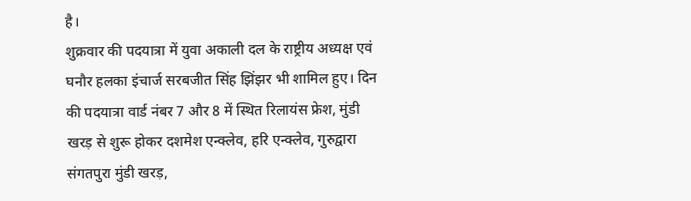है।
शुक्रवार की पदयात्रा में युवा अकाली दल के राष्ट्रीय अध्यक्ष एवं घनौर हलका इंचार्ज सरबजीत सिंह झिंझर भी शामिल हुए। दिन की पदयात्रा वार्ड नंबर 7 और 8 में स्थित रिलायंस फ्रेश, मुंडी खरड़ से शुरू होकर दशमेश एन्क्लेव, हरि एन्क्लेव, गुरुद्वारा संगतपुरा मुंडी खरड़,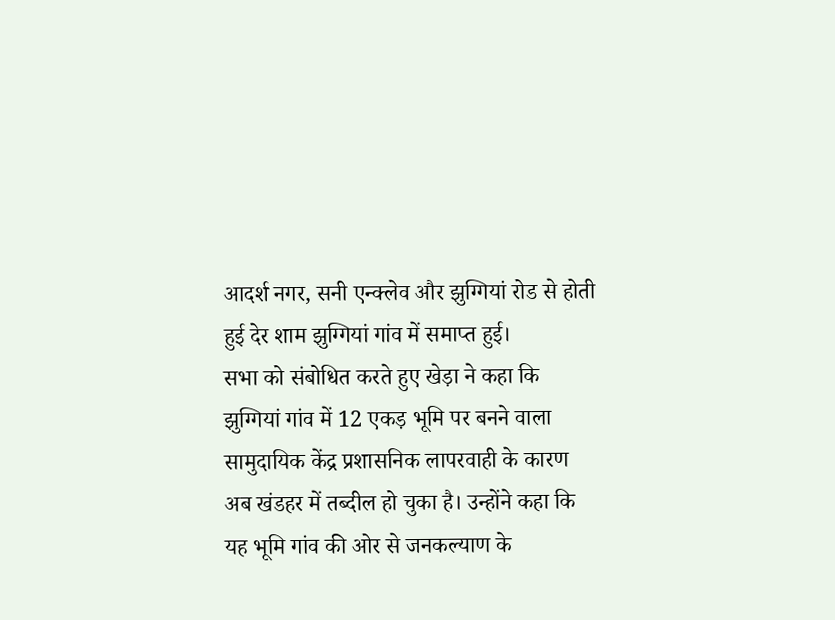आदर्श नगर, सनी एन्क्लेव और झुग्गियां रोड से होती हुई देर शाम झुग्गियां गांव में समाप्त हुई।
सभा को संबोधित करते हुए खेड़ा ने कहा कि झुग्गियां गांव में 12 एकड़ भूमि पर बनने वाला सामुदायिक केंद्र प्रशासनिक लापरवाही के कारण अब खंडहर में तब्दील हो चुका है। उन्होंने कहा कि यह भूमि गांव की ओर से जनकल्याण के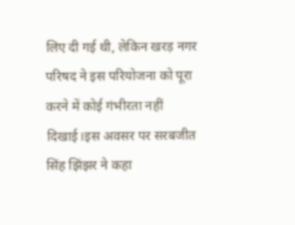लिए दी गई थी, लेकिन खरड़ नगर परिषद ने इस परियोजना को पूरा करने में कोई गंभीरता नहीं दिखाई।इस अवसर पर सरबजीत सिंह झिंझर ने कहा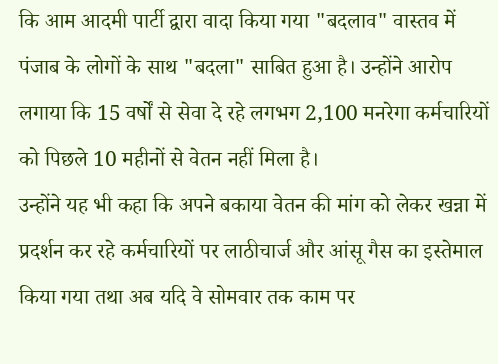कि आम आदमी पार्टी द्वारा वादा किया गया "बदलाव" वास्तव में पंजाब के लोगों के साथ "बदला" साबित हुआ है। उन्होंने आरोप लगाया कि 15 वर्षों से सेवा दे रहे लगभग 2,100 मनरेगा कर्मचारियों को पिछले 10 महीनों से वेतन नहीं मिला है।
उन्होंने यह भी कहा कि अपने बकाया वेतन की मांग को लेकर खन्ना में प्रदर्शन कर रहे कर्मचारियों पर लाठीचार्ज और आंसू गैस का इस्तेमाल किया गया तथा अब यदि वे सोमवार तक काम पर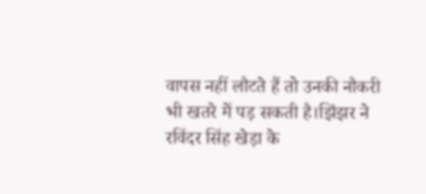वापस नहीं लौटते हैं तो उनकी नौकरी भी खतरे में पड़ सकती है।झिंझर ने रविंदर सिंह खेड़ा के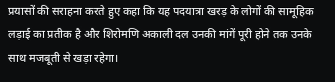प्रयासों की सराहना करते हुए कहा कि यह पदयात्रा खरड़ के लोगों की सामूहिक लड़ाई का प्रतीक है और शिरोमणि अकाली दल उनकी मांगें पूरी होने तक उनके साथ मजबूती से खड़ा रहेगा।